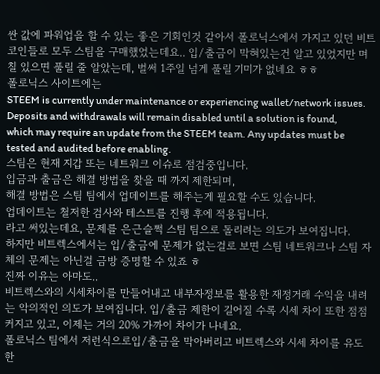싼 값에 파워업을 할 수 있는 좋은 기회인것 같아서 폴로닉스에서 가지고 있던 비트코인들로 모두 스팀을 구매했었는데요.. 입/출금이 막혀있는건 알고 있었지만 며칠 있으면 풀릴 줄 알았는데, 벌써 1주일 넘게 풀릴 기미가 없네요 ㅎㅎ
폴로닉스 사이트에는
STEEM is currently under maintenance or experiencing wallet/network issues.
Deposits and withdrawals will remain disabled until a solution is found,
which may require an update from the STEEM team. Any updates must be tested and audited before enabling.
스팀은 현재 지갑 또는 네트워크 이슈로 점검중입니다.
입금과 출금은 해결 방법을 찾을 때 까지 제한되며,
해결 방법은 스팀 팀에서 업데이트를 해주는게 필요할 수도 있습니다.
업데이트는 철저한 검사와 테스트를 진행 후에 적용됩니다.
라고 써있는데요, 문제를 은근슬쩍 스팀 팀으로 돌리려는 의도가 보여집니다.
하지만 비트렉스에서는 입/출금에 문제가 없는걸로 보면 스팀 네트워크나 스팀 자체의 문제는 아닌걸 금방 증명할 수 있죠 ㅎ
진짜 이유는 아마도..
비트렉스와의 시세차이를 만들어내고 내부자정보를 활용한 재정거래 수익을 내려는 악의적인 의도가 보여집니다. 입/출금 제한이 길어질 수록 시세 차이 또한 점점 커지고 있고, 이제는 거의 20% 가까이 차이가 나네요.
폴로닉스 팀에서 저런식으로입/출금을 막아버리고 비트렉스와 시세 차이를 유도한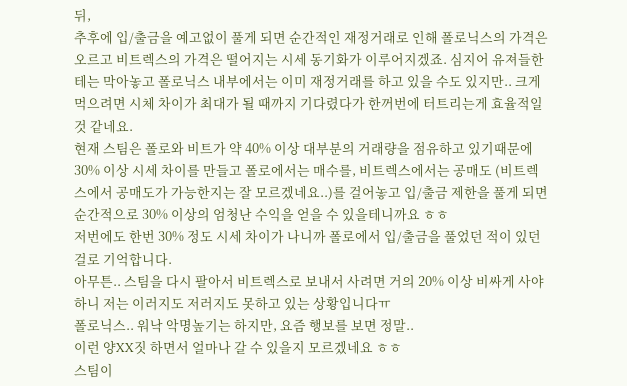뒤,
추후에 입/출금을 예고없이 풀게 되면 순간적인 재정거래로 인해 폴로닉스의 가격은 오르고 비트렉스의 가격은 떨어지는 시세 동기화가 이루어지겠죠. 심지어 유져들한테는 막아놓고 폴로닉스 내부에서는 이미 재정거래를 하고 있을 수도 있지만.. 크게 먹으려면 시체 차이가 최대가 될 때까지 기다렸다가 한꺼번에 터트리는게 효율적일것 같네요.
현재 스팀은 폴로와 비트가 약 40% 이상 대부분의 거래량을 점유하고 있기때문에
30% 이상 시세 차이를 만들고 폴로에서는 매수를, 비트렉스에서는 공매도 (비트렉스에서 공매도가 가능한지는 잘 모르겠네요..)를 걸어놓고 입/출금 제한을 풀게 되면 순간적으로 30% 이상의 엄청난 수익을 얻을 수 있을테니까요 ㅎㅎ
저번에도 한번 30% 정도 시세 차이가 나니까 폴로에서 입/출금을 풀었던 적이 있던걸로 기억합니다.
아무튼.. 스팀을 다시 팔아서 비트렉스로 보내서 사려면 거의 20% 이상 비싸게 사야하니 저는 이러지도 저러지도 못하고 있는 상황입니다ㅠ
폴로닉스.. 워낙 악명높기는 하지만, 요즘 행보를 보면 정말..
이런 양XX짓 하면서 얼마나 갈 수 있을지 모르겠네요 ㅎㅎ
스팀이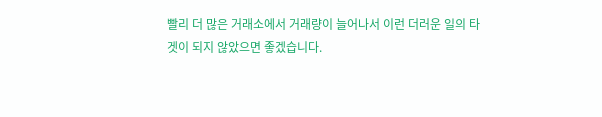빨리 더 많은 거래소에서 거래량이 늘어나서 이런 더러운 일의 타겟이 되지 않았으면 좋겠습니다.